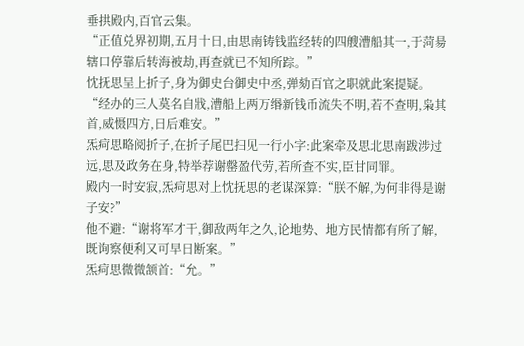垂拱殿内,百官云集。
“正值兑界初期,五月十日,由思南铸钱监经转的四艘漕船其一,于菏昜辖口停靠后转海被劫,再查就已不知所踪。”
忱抚思呈上折子,身为御史台御史中丞,弹劾百官之职就此案提疑。
“经办的三人莫名自戕,漕船上两万缗新钱币流失不明,若不查明,枭其首,威慑四方,日后难安。”
炁疴思略阅折子,在折子尾巴扫见一行小字:此案牵及思北思南跋涉过远,思及政务在身,特举荐谢罄盈代劳,若所查不实,臣甘同罪。
殿内一时安寂,炁疴思对上忱抚思的老谋深算:“朕不解,为何非得是谢子安?”
他不避:“谢将军才干,御敌两年之久,论地势、地方民情都有所了解,既询察便利又可早日断案。”
炁疴思微微颔首:“允。”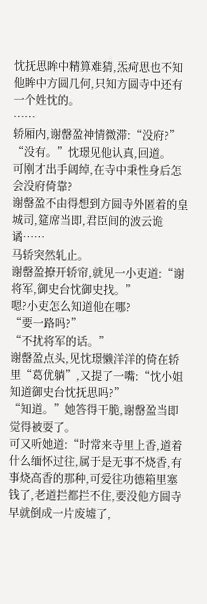忱抚思眸中精算难猜,炁疴思也不知他眸中方圆几何,只知方圆寺中还有一个姓忱的。
……
轿厢内,谢罄盈神情微滞:“没府?”
“没有。”忱璟见他认真,回道。
可刚才出手阔绰,在寺中秉性身后怎会没府倚靠?
谢罄盈不由得想到方圆寺外匿着的皇城司,筵席当即,君臣间的波云诡谲……
马轿突然轧止。
谢罄盈撩开轿帘,就见一小吏道:“谢将军,御史台忱御史找。”
嗯?小吏怎么知道他在哪?
“要一路吗?”
“不扰将军的话。”
谢罄盈点头,见忱璟懒洋洋的倚在轿里“葛优躺”,又提了一嘴:“忱小姐知道御史台忱抚思吗?”
“知道。”她答得干脆,谢罄盈当即觉得被耍了。
可又听她道:“时常来寺里上香,道着什么缅怀过往,属于是无事不烧香,有事烧高香的那种,可爱往功德箱里塞钱了,老道拦都拦不住,要没他方圆寺早就倒成一片废墟了,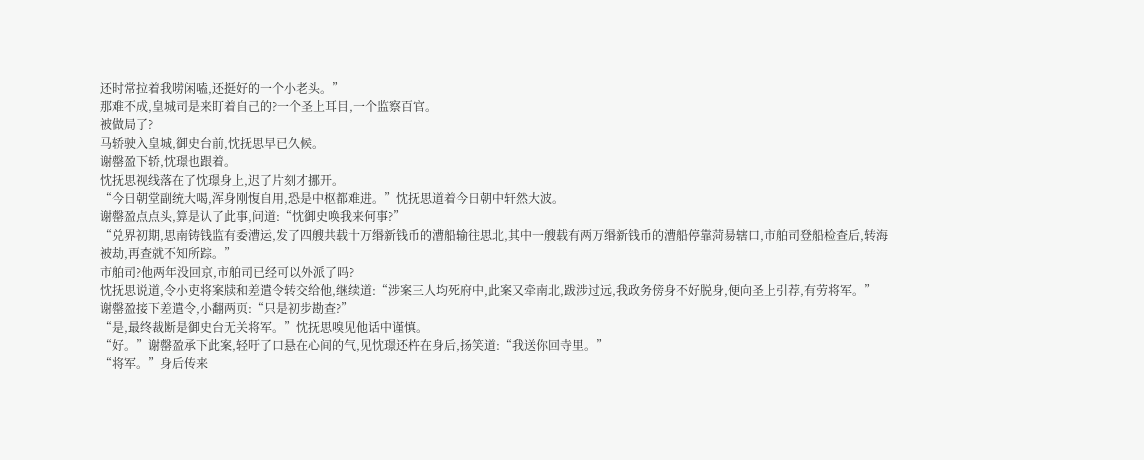还时常拉着我唠闲嗑,还挺好的一个小老头。”
那难不成,皇城司是来盯着自己的?一个圣上耳目,一个监察百官。
被做局了?
马轿驶入皇城,御史台前,忱抚思早已久候。
谢罄盈下轿,忱璟也跟着。
忱抚思视线落在了忱璟身上,迟了片刻才挪开。
“今日朝堂副统大喝,浑身刚愎自用,恐是中枢都难进。”忱抚思道着今日朝中轩然大波。
谢罄盈点点头,算是认了此事,问道:“忱御史唤我来何事?”
“兑界初期,思南铸钱监有委漕运,发了四艘共载十万缗新钱币的漕船输往思北,其中一艘载有两万缗新钱币的漕船停靠菏昜辖口,市舶司登船检查后,转海被劫,再查就不知所踪。”
市舶司?他两年没回京,市舶司已经可以外派了吗?
忱抚思说道,令小吏将案牍和差遣令转交给他,继续道:“涉案三人均死府中,此案又牵南北,跋涉过远,我政务傍身不好脱身,便向圣上引荐,有劳将军。”
谢罄盈接下差遣令,小翻两页:“只是初步勘查?”
“是,最终裁断是御史台无关将军。”忱抚思嗅见他话中谨慎。
“好。”谢罄盈承下此案,轻吁了口悬在心间的气,见忱璟还杵在身后,扬笑道:“我送你回寺里。”
“将军。”身后传来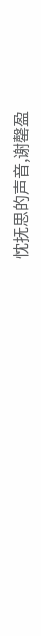忱抚思的声音,谢罄盈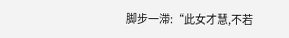脚步一滞:“此女才慧,不若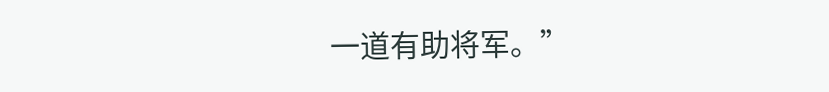一道有助将军。”